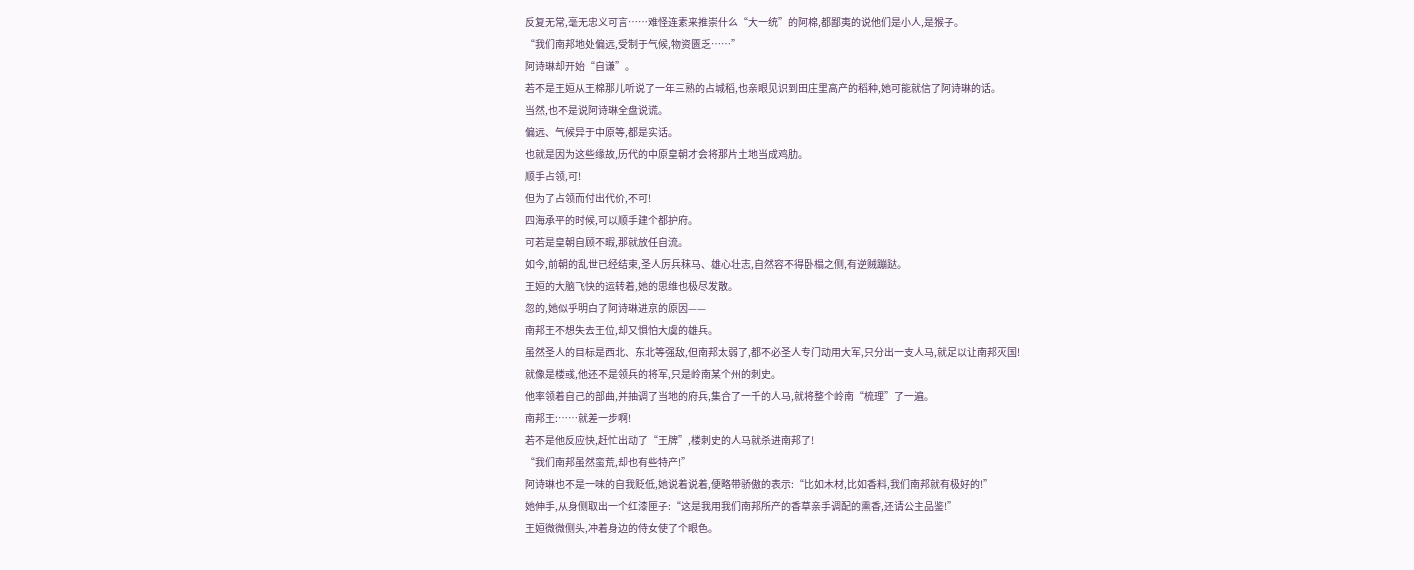反复无常,毫无忠义可言……难怪连素来推崇什么“大一统”的阿棉,都鄙夷的说他们是小人,是猴子。
“我们南邦地处偏远,受制于气候,物资匮乏……”
阿诗琳却开始“自谦”。
若不是王姮从王棉那儿听说了一年三熟的占城稻,也亲眼见识到田庄里高产的稻种,她可能就信了阿诗琳的话。
当然,也不是说阿诗琳全盘说谎。
偏远、气候异于中原等,都是实话。
也就是因为这些缘故,历代的中原皇朝才会将那片土地当成鸡肋。
顺手占领,可!
但为了占领而付出代价,不可!
四海承平的时候,可以顺手建个都护府。
可若是皇朝自顾不暇,那就放任自流。
如今,前朝的乱世已经结束,圣人厉兵秣马、雄心壮志,自然容不得卧榻之侧,有逆贼蹦跶。
王姮的大脑飞快的运转着,她的思维也极尽发散。
忽的,她似乎明白了阿诗琳进京的原因——
南邦王不想失去王位,却又惧怕大虞的雄兵。
虽然圣人的目标是西北、东北等强敌,但南邦太弱了,都不必圣人专门动用大军,只分出一支人马,就足以让南邦灭国!
就像是楼彧,他还不是领兵的将军,只是岭南某个州的刺史。
他率领着自己的部曲,并抽调了当地的府兵,集合了一千的人马,就将整个岭南“梳理”了一遍。
南邦王:……就差一步啊!
若不是他反应快,赶忙出动了“王牌”,楼刺史的人马就杀进南邦了!
“我们南邦虽然蛮荒,却也有些特产!”
阿诗琳也不是一味的自我贬低,她说着说着,便略带骄傲的表示:“比如木材,比如香料,我们南邦就有极好的!”
她伸手,从身侧取出一个红漆匣子:“这是我用我们南邦所产的香草亲手调配的熏香,还请公主品鉴!”
王姮微微侧头,冲着身边的侍女使了个眼色。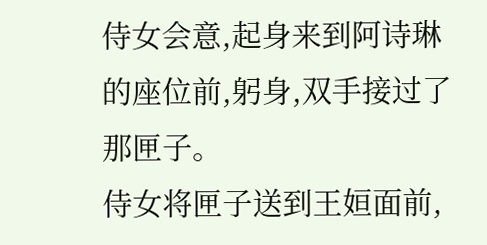侍女会意,起身来到阿诗琳的座位前,躬身,双手接过了那匣子。
侍女将匣子送到王姮面前,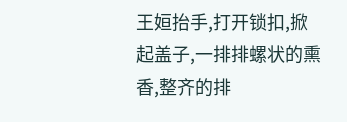王姮抬手,打开锁扣,掀起盖子,一排排螺状的熏香,整齐的排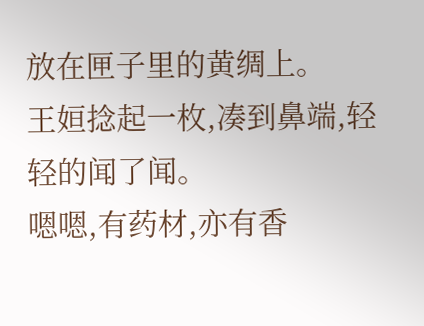放在匣子里的黄绸上。
王姮捻起一枚,凑到鼻端,轻轻的闻了闻。
嗯嗯,有药材,亦有香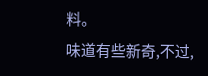料。
味道有些新奇,不过,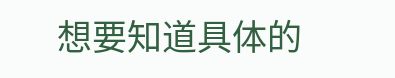想要知道具体的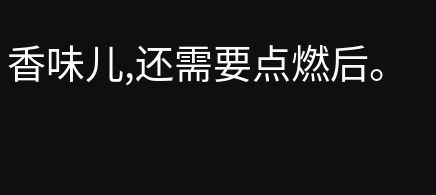香味儿,还需要点燃后。